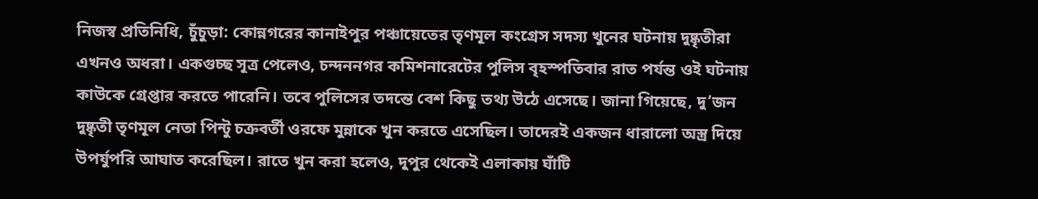নিজস্ব প্রতিনিধি, চুঁচুড়া: কোন্নগরের কানাইপুর পঞ্চায়েতের তৃণমূল কংগ্রেস সদস্য খুনের ঘটনায় দুষ্কৃতীরা এখনও অধরা। একগুচ্ছ সূত্র পেলেও, চন্দননগর কমিশনারেটের পুলিস বৃহস্পতিবার রাত পর্যন্ত ওই ঘটনায় কাউকে গ্রেপ্তার করতে পারেনি। তবে পুলিসের তদন্তে বেশ কিছু তথ্য উঠে এসেছে। জানা গিয়েছে, দু’জন দুষ্কৃতী তৃণমূল নেতা পিন্টু চক্রবর্তী ওরফে মুন্নাকে খুন করতে এসেছিল। তাদেরই একজন ধারালো অস্ত্র দিয়ে উপর্যুপরি আঘাত করেছিল। রাতে খুন করা হলেও, দুপুর থেকেই এলাকায় ঘাঁটি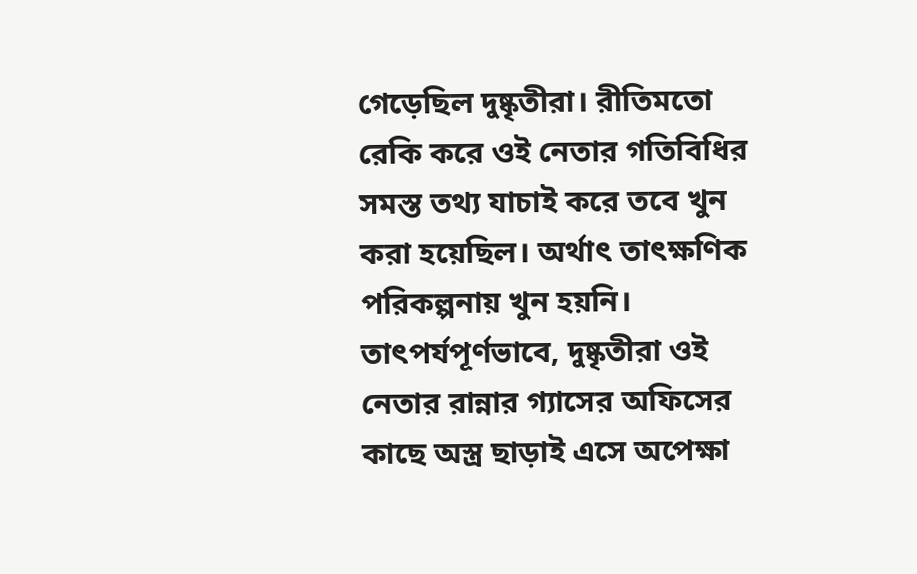গেড়েছিল দুষ্কৃতীরা। রীতিমতো রেকি করে ওই নেতার গতিবিধির সমস্ত তথ্য যাচাই করে তবে খুন করা হয়েছিল। অর্থাৎ তাৎক্ষণিক পরিকল্পনায় খুন হয়নি। তাৎপর্যপূর্ণভাবে, দুষ্কৃতীরা ওই নেতার রান্নার গ্যাসের অফিসের কাছে অস্ত্র ছাড়াই এসে অপেক্ষা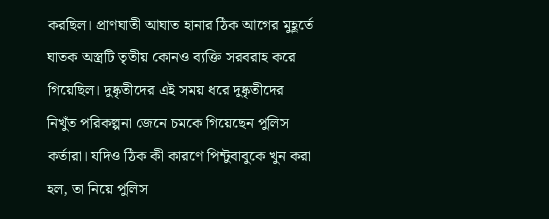করছিল। প্রাণঘাতী আঘাত হানার ঠিক আগের মুহূর্তে ঘাতক অস্ত্রটি তৃতীয় কোনও ব্যক্তি সরবরাহ করে গিয়েছিল। দুষ্কৃতীদের এই সময় ধরে দুষ্কৃতীদের নিখুঁত পরিকল্পনা জেনে চমকে গিয়েছেন পুলিস কর্তারা। যদিও ঠিক কী কারণে পিন্টুবাবুকে খুন করা হল, তা নিয়ে পুলিস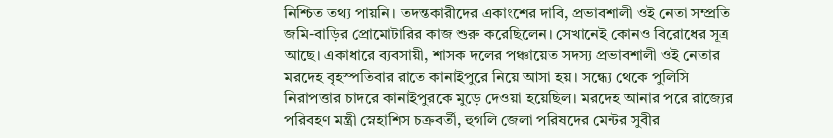নিশ্চিত তথ্য পায়নি। তদন্তকারীদের একাংশের দাবি, প্রভাবশালী ওই নেতা সম্প্রতি জমি-বাড়ির প্রোমোটারির কাজ শুরু করেছিলেন। সেখানেই কোনও বিরোধের সূত্র আছে। একাধারে ব্যবসায়ী, শাসক দলের পঞ্চায়েত সদস্য প্রভাবশালী ওই নেতার মরদেহ বৃহস্পতিবার রাতে কানাইপুরে নিয়ে আসা হয়। সন্ধ্যে থেকে পুলিসি নিরাপত্তার চাদরে কানাইপুরকে মুড়ে দেওয়া হয়েছিল। মরদেহ আনার পরে রাজ্যের পরিবহণ মন্ত্রী স্নেহাশিস চক্রবর্তী, হুগলি জেলা পরিষদের মেন্টর সুবীর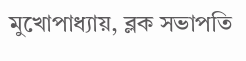মুখোপাধ্যায়, ব্লক সভাপতি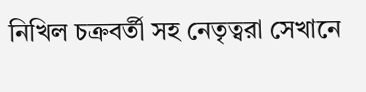নিখিল চক্রবর্তী সহ নেতৃত্বরা সেখানে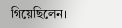গিয়েছিলেন।